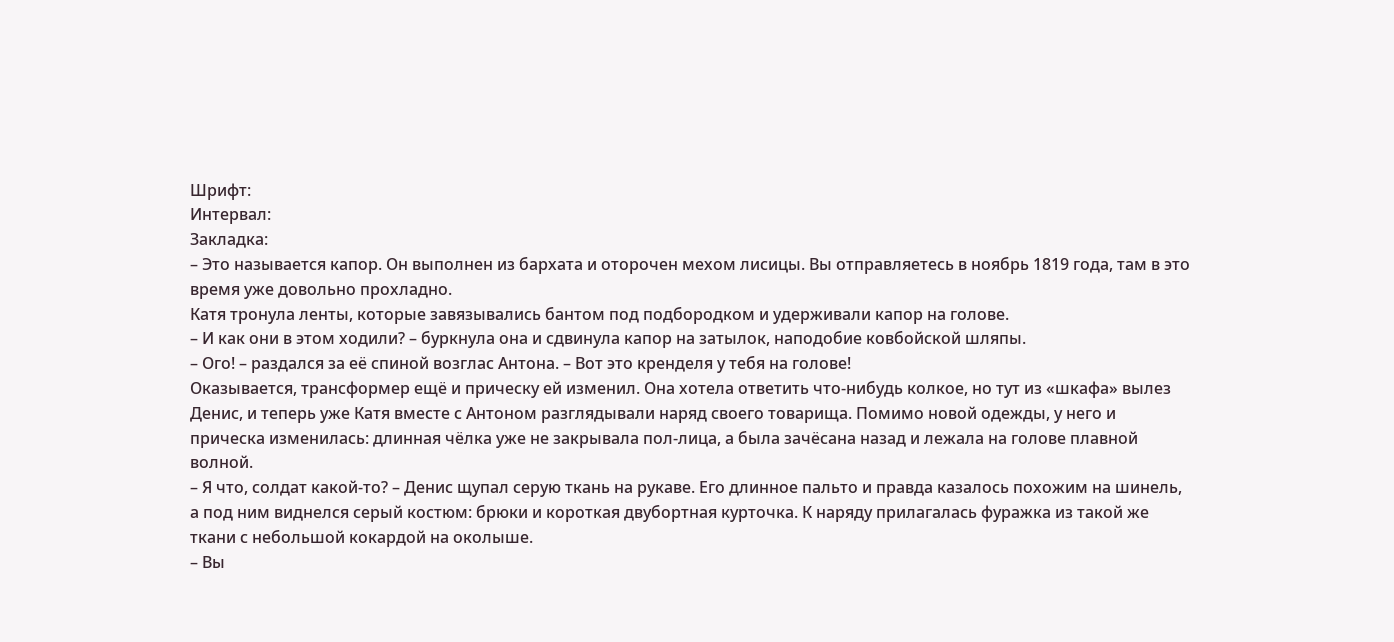Шрифт:
Интервал:
Закладка:
– Это называется капор. Он выполнен из бархата и оторочен мехом лисицы. Вы отправляетесь в ноябрь 1819 года, там в это время уже довольно прохладно.
Катя тронула ленты, которые завязывались бантом под подбородком и удерживали капор на голове.
– И как они в этом ходили? – буркнула она и сдвинула капор на затылок, наподобие ковбойской шляпы.
– Ого! – раздался за её спиной возглас Антона. – Вот это кренделя у тебя на голове!
Оказывается, трансформер ещё и прическу ей изменил. Она хотела ответить что-нибудь колкое, но тут из «шкафа» вылез Денис, и теперь уже Катя вместе с Антоном разглядывали наряд своего товарища. Помимо новой одежды, у него и прическа изменилась: длинная чёлка уже не закрывала пол-лица, а была зачёсана назад и лежала на голове плавной волной.
– Я что, солдат какой-то? – Денис щупал серую ткань на рукаве. Его длинное пальто и правда казалось похожим на шинель, а под ним виднелся серый костюм: брюки и короткая двубортная курточка. К наряду прилагалась фуражка из такой же ткани с небольшой кокардой на околыше.
– Вы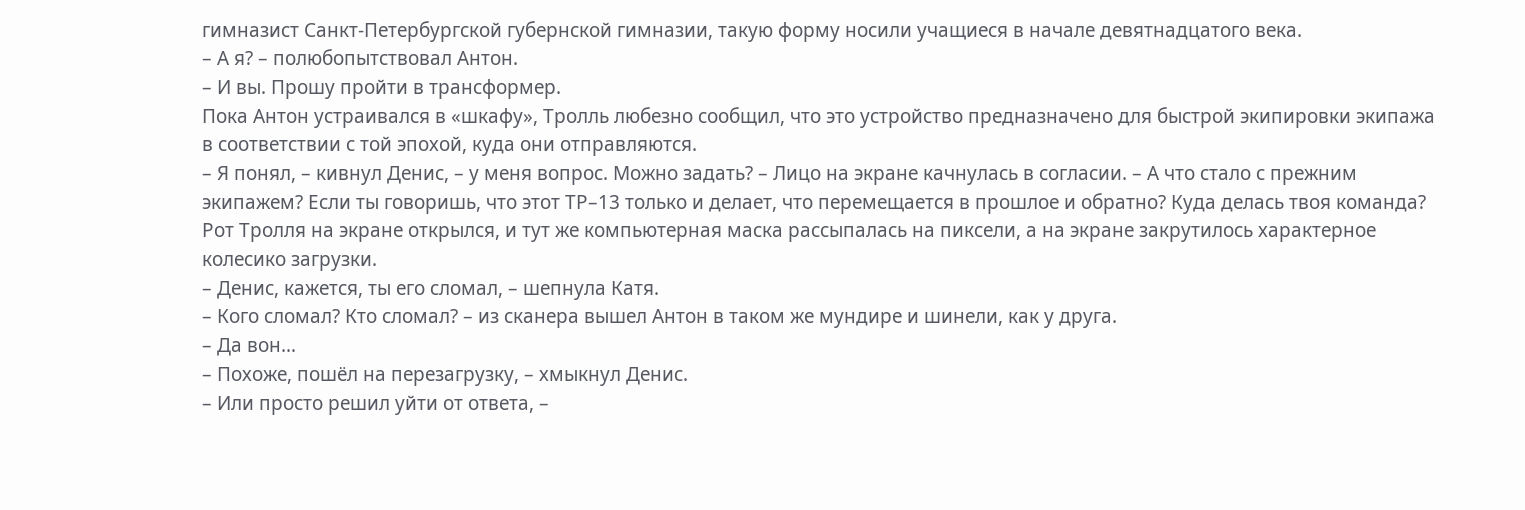гимназист Санкт-Петербургской губернской гимназии, такую форму носили учащиеся в начале девятнадцатого века.
– А я? – полюбопытствовал Антон.
– И вы. Прошу пройти в трансформер.
Пока Антон устраивался в «шкафу», Тролль любезно сообщил, что это устройство предназначено для быстрой экипировки экипажа в соответствии с той эпохой, куда они отправляются.
– Я понял, – кивнул Денис, – у меня вопрос. Можно задать? – Лицо на экране качнулась в согласии. – А что стало с прежним экипажем? Если ты говоришь, что этот ТР–13 только и делает, что перемещается в прошлое и обратно? Куда делась твоя команда?
Рот Тролля на экране открылся, и тут же компьютерная маска рассыпалась на пиксели, а на экране закрутилось характерное колесико загрузки.
– Денис, кажется, ты его сломал, – шепнула Катя.
– Кого сломал? Кто сломал? – из сканера вышел Антон в таком же мундире и шинели, как у друга.
– Да вон…
– Похоже, пошёл на перезагрузку, – хмыкнул Денис.
– Или просто решил уйти от ответа, –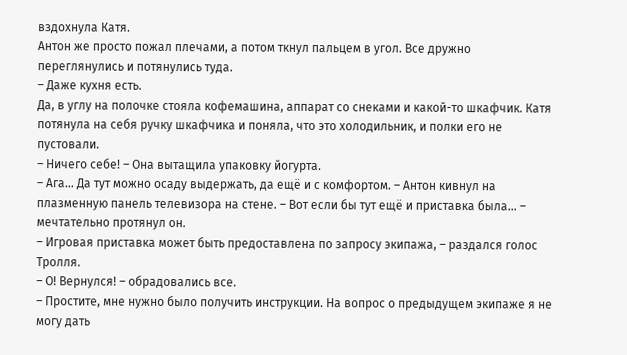вздохнула Катя.
Антон же просто пожал плечами, а потом ткнул пальцем в угол. Все дружно переглянулись и потянулись туда.
– Даже кухня есть.
Да, в углу на полочке стояла кофемашина, аппарат со снеками и какой-то шкафчик. Катя потянула на себя ручку шкафчика и поняла, что это холодильник, и полки его не пустовали.
– Ничего себе! – Она вытащила упаковку йогурта.
– Ага… Да тут можно осаду выдержать, да ещё и с комфортом. – Антон кивнул на плазменную панель телевизора на стене. – Вот если бы тут ещё и приставка была… – мечтательно протянул он.
– Игровая приставка может быть предоставлена по запросу экипажа, – раздался голос Тролля.
– О! Вернулся! – обрадовались все.
– Простите, мне нужно было получить инструкции. На вопрос о предыдущем экипаже я не могу дать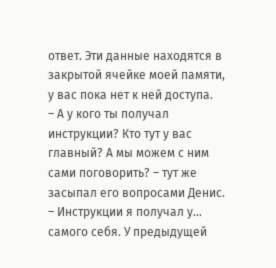ответ. Эти данные находятся в закрытой ячейке моей памяти, у вас пока нет к ней доступа.
– А у кого ты получал инструкции? Кто тут у вас главный? А мы можем с ним сами поговорить? – тут же засыпал его вопросами Денис.
– Инструкции я получал у… самого себя. У предыдущей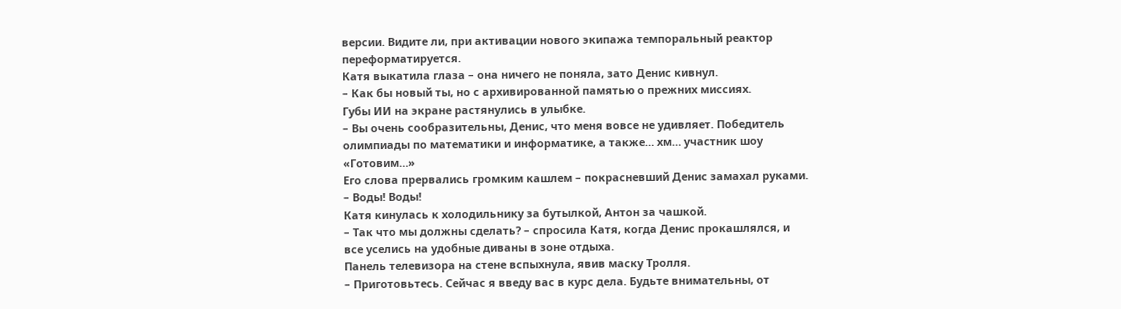версии. Видите ли, при активации нового экипажа темпоральный реактор переформатируется.
Катя выкатила глаза – она ничего не поняла, зато Денис кивнул.
– Как бы новый ты, но с архивированной памятью о прежних миссиях.
Губы ИИ на экране растянулись в улыбке.
– Вы очень сообразительны, Денис, что меня вовсе не удивляет. Победитель олимпиады по математики и информатике, а также… хм… участник шоу «Готовим…»
Его слова прервались громким кашлем – покрасневший Денис замахал руками.
– Воды! Воды!
Катя кинулась к холодильнику за бутылкой, Антон за чашкой.
– Так что мы должны сделать? – спросила Катя, когда Денис прокашлялся, и все уселись на удобные диваны в зоне отдыха.
Панель телевизора на стене вспыхнула, явив маску Тролля.
– Приготовьтесь. Сейчас я введу вас в курс дела. Будьте внимательны, от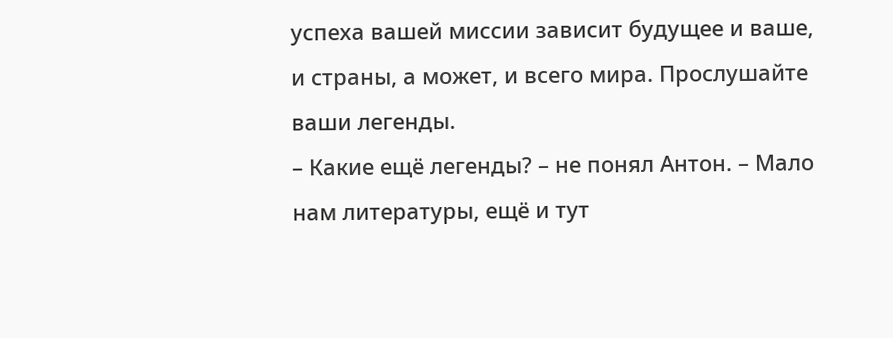успеха вашей миссии зависит будущее и ваше, и страны, а может, и всего мира. Прослушайте ваши легенды.
– Какие ещё легенды? – не понял Антон. – Мало нам литературы, ещё и тут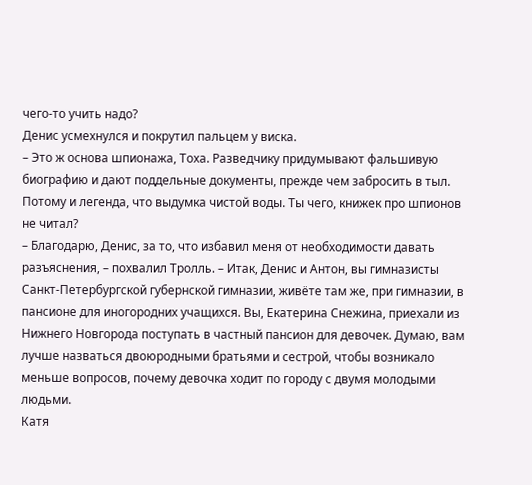чего-то учить надо?
Денис усмехнулся и покрутил пальцем у виска.
– Это ж основа шпионажа, Тоха. Разведчику придумывают фальшивую биографию и дают поддельные документы, прежде чем забросить в тыл. Потому и легенда, что выдумка чистой воды. Ты чего, книжек про шпионов не читал?
– Благодарю, Денис, за то, что избавил меня от необходимости давать разъяснения, – похвалил Тролль. – Итак, Денис и Антон, вы гимназисты Санкт-Петербургской губернской гимназии, живёте там же, при гимназии, в пансионе для иногородних учащихся. Вы, Екатерина Снежина, приехали из Нижнего Новгорода поступать в частный пансион для девочек. Думаю, вам лучше назваться двоюродными братьями и сестрой, чтобы возникало меньше вопросов, почему девочка ходит по городу с двумя молодыми людьми.
Катя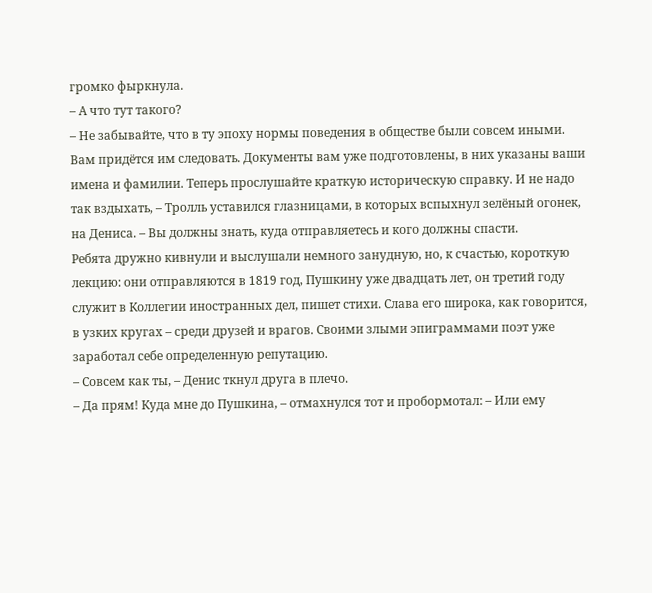громко фыркнула.
– А что тут такого?
– Не забывайте, что в ту эпоху нормы поведения в обществе были совсем иными. Вам придётся им следовать. Документы вам уже подготовлены, в них указаны ваши имена и фамилии. Теперь прослушайте краткую историческую справку. И не надо так вздыхать, – Тролль уставился глазницами, в которых вспыхнул зелёный огонек, на Дениса. – Вы должны знать, куда отправляетесь и кого должны спасти.
Ребята дружно кивнули и выслушали немного занудную, но, к счастью, короткую лекцию: они отправляются в 1819 год, Пушкину уже двадцать лет, он третий году служит в Коллегии иностранных дел, пишет стихи. Слава его широка, как говорится, в узких кругах – среди друзей и врагов. Своими злыми эпиграммами поэт уже заработал себе определенную репутацию.
– Совсем как ты, – Денис ткнул друга в плечо.
– Да прям! Куда мне до Пушкина, – отмахнулся тот и пробормотал: – Или ему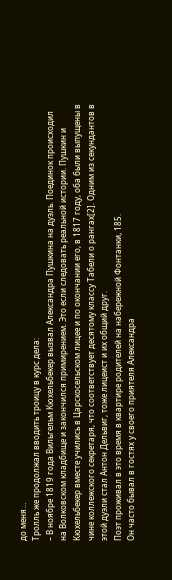до меня…
Тролль же продолжал вводить троицу в курс дела:
– В ноябре 1819 года Вильгельм Кюхельбекер вызвал Александра Пушкина на дуэль. Поединок происходил на Волковском кладбище и закончился примирением. Это если следовать реальной истории. Пушкин и Кюхельбекер вместе учились в Царскосельском лицее и по окончании его, в 1817 году, оба были выпущены в чине коллежского секретаря, что соответствует десятому классу Табели о рангах[2]. Одним из секундантов в этой дуэли стал Антон Дельвиг, тоже лицеист и их общий друг.
Поэт проживал в это время в квартире родителей на набережной Фонтанки, 185.
Он часто бывал в гостях у своего приятеля Александра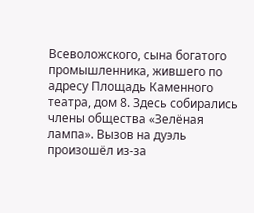Всеволожского, сына богатого промышленника, жившего по адресу Площадь Каменного театра, дом 8. Здесь собирались члены общества «Зелёная лампа». Вызов на дуэль произошёл из-за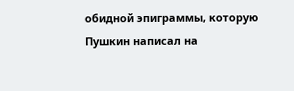обидной эпиграммы, которую Пушкин написал на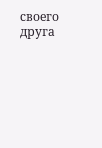своего друга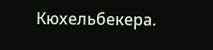Кюхельбекера.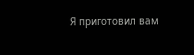Я приготовил вам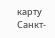карту Санкт-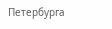Петербурга